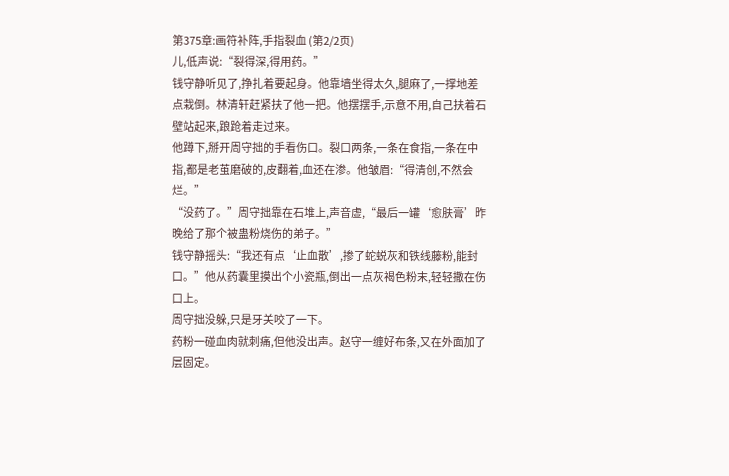第375章:画符补阵,手指裂血 (第2/2页)
儿,低声说:“裂得深,得用药。”
钱守静听见了,挣扎着要起身。他靠墙坐得太久,腿麻了,一撑地差点栽倒。林清轩赶紧扶了他一把。他摆摆手,示意不用,自己扶着石壁站起来,踉跄着走过来。
他蹲下,掰开周守拙的手看伤口。裂口两条,一条在食指,一条在中指,都是老茧磨破的,皮翻着,血还在渗。他皱眉:“得清创,不然会烂。”
“没药了。”周守拙靠在石堆上,声音虚,“最后一罐‘愈肤膏’昨晚给了那个被蛊粉烧伤的弟子。”
钱守静摇头:“我还有点‘止血散’,掺了蛇蜕灰和铁线藤粉,能封口。”他从药囊里摸出个小瓷瓶,倒出一点灰褐色粉末,轻轻撒在伤口上。
周守拙没躲,只是牙关咬了一下。
药粉一碰血肉就刺痛,但他没出声。赵守一缠好布条,又在外面加了层固定。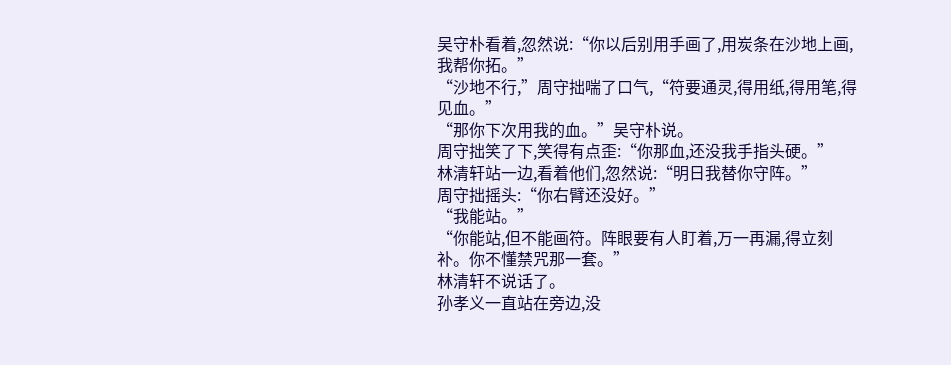吴守朴看着,忽然说:“你以后别用手画了,用炭条在沙地上画,我帮你拓。”
“沙地不行,”周守拙喘了口气,“符要通灵,得用纸,得用笔,得见血。”
“那你下次用我的血。”吴守朴说。
周守拙笑了下,笑得有点歪:“你那血,还没我手指头硬。”
林清轩站一边,看着他们,忽然说:“明日我替你守阵。”
周守拙摇头:“你右臂还没好。”
“我能站。”
“你能站,但不能画符。阵眼要有人盯着,万一再漏,得立刻补。你不懂禁咒那一套。”
林清轩不说话了。
孙孝义一直站在旁边,没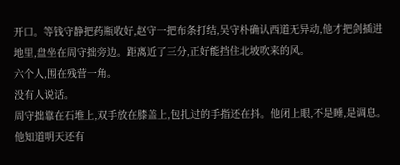开口。等钱守静把药瓶收好,赵守一把布条打结,吴守朴确认西道无异动,他才把剑插进地里,盘坐在周守拙旁边。距离近了三分,正好能挡住北坡吹来的风。
六个人,围在残营一角。
没有人说话。
周守拙靠在石堆上,双手放在膝盖上,包扎过的手指还在抖。他闭上眼,不是睡,是调息。他知道明天还有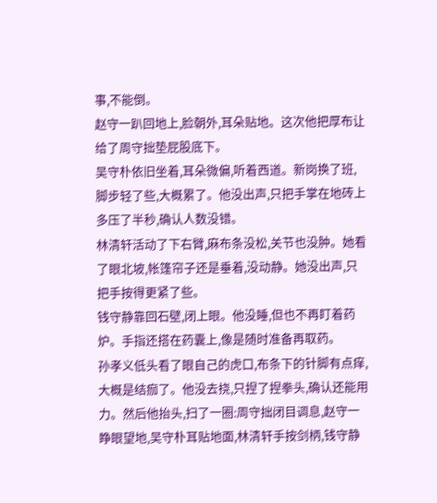事,不能倒。
赵守一趴回地上,脸朝外,耳朵贴地。这次他把厚布让给了周守拙垫屁股底下。
吴守朴依旧坐着,耳朵微偏,听着西道。新岗换了班,脚步轻了些,大概累了。他没出声,只把手掌在地砖上多压了半秒,确认人数没错。
林清轩活动了下右臂,麻布条没松,关节也没肿。她看了眼北坡,帐篷帘子还是垂着,没动静。她没出声,只把手按得更紧了些。
钱守静靠回石壁,闭上眼。他没睡,但也不再盯着药炉。手指还搭在药囊上,像是随时准备再取药。
孙孝义低头看了眼自己的虎口,布条下的针脚有点痒,大概是结痂了。他没去挠,只捏了捏拳头,确认还能用力。然后他抬头,扫了一圈:周守拙闭目调息,赵守一睁眼望地,吴守朴耳贴地面,林清轩手按剑柄,钱守静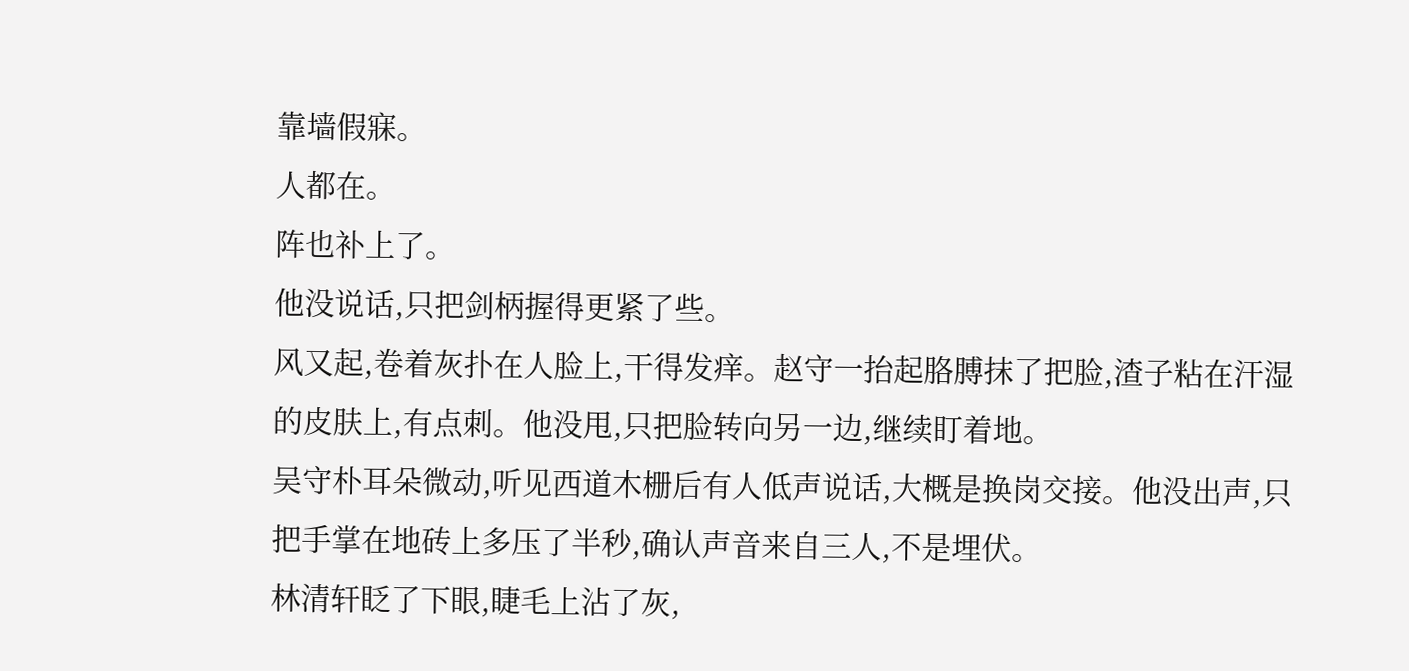靠墙假寐。
人都在。
阵也补上了。
他没说话,只把剑柄握得更紧了些。
风又起,卷着灰扑在人脸上,干得发痒。赵守一抬起胳膊抹了把脸,渣子粘在汗湿的皮肤上,有点刺。他没甩,只把脸转向另一边,继续盯着地。
吴守朴耳朵微动,听见西道木栅后有人低声说话,大概是换岗交接。他没出声,只把手掌在地砖上多压了半秒,确认声音来自三人,不是埋伏。
林清轩眨了下眼,睫毛上沾了灰,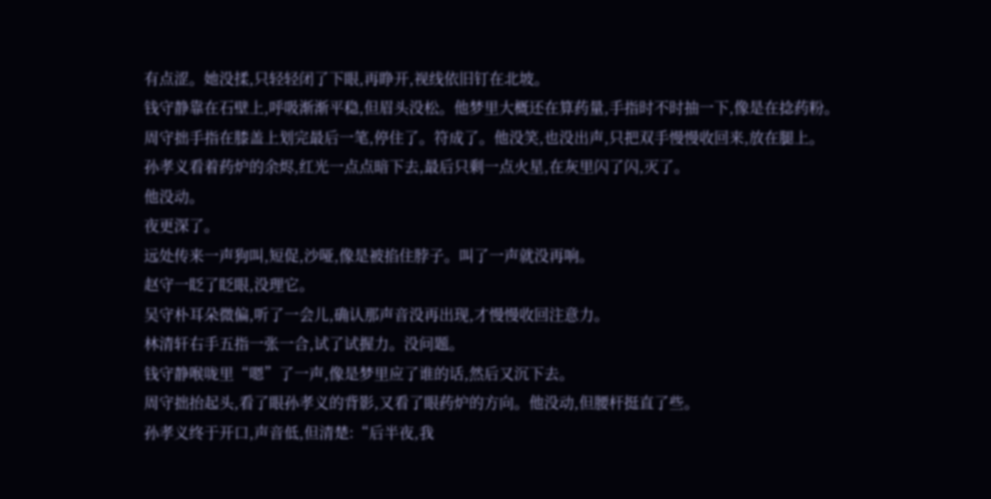有点涩。她没揉,只轻轻闭了下眼,再睁开,视线依旧钉在北坡。
钱守静靠在石壁上,呼吸渐渐平稳,但眉头没松。他梦里大概还在算药量,手指时不时抽一下,像是在捻药粉。
周守拙手指在膝盖上划完最后一笔,停住了。符成了。他没笑,也没出声,只把双手慢慢收回来,放在腿上。
孙孝义看着药炉的余烬,红光一点点暗下去,最后只剩一点火星,在灰里闪了闪,灭了。
他没动。
夜更深了。
远处传来一声狗叫,短促,沙哑,像是被掐住脖子。叫了一声就没再响。
赵守一眨了眨眼,没理它。
吴守朴耳朵微偏,听了一会儿,确认那声音没再出现,才慢慢收回注意力。
林清轩右手五指一张一合,试了试握力。没问题。
钱守静喉咙里“嗯”了一声,像是梦里应了谁的话,然后又沉下去。
周守拙抬起头,看了眼孙孝义的背影,又看了眼药炉的方向。他没动,但腰杆挺直了些。
孙孝义终于开口,声音低,但清楚:“后半夜,我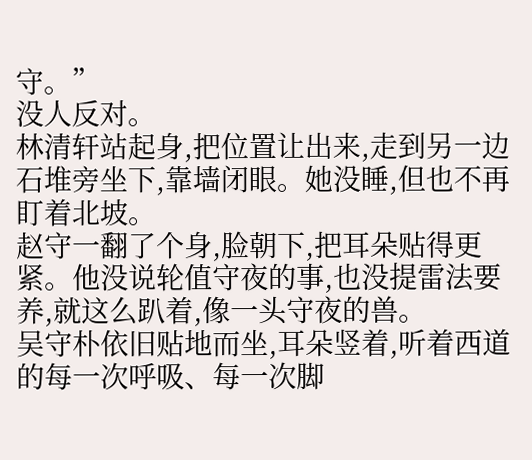守。”
没人反对。
林清轩站起身,把位置让出来,走到另一边石堆旁坐下,靠墙闭眼。她没睡,但也不再盯着北坡。
赵守一翻了个身,脸朝下,把耳朵贴得更紧。他没说轮值守夜的事,也没提雷法要养,就这么趴着,像一头守夜的兽。
吴守朴依旧贴地而坐,耳朵竖着,听着西道的每一次呼吸、每一次脚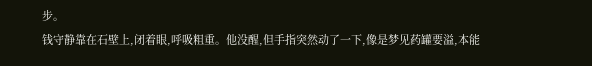步。
钱守静靠在石壁上,闭着眼,呼吸粗重。他没醒,但手指突然动了一下,像是梦见药罐要溢,本能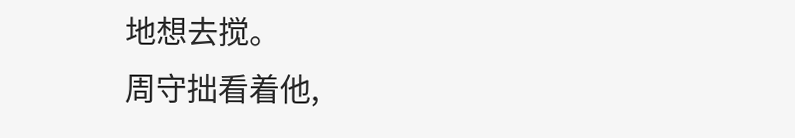地想去搅。
周守拙看着他,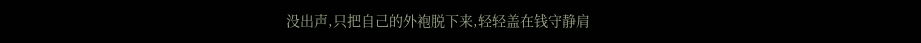没出声,只把自己的外袍脱下来,轻轻盖在钱守静肩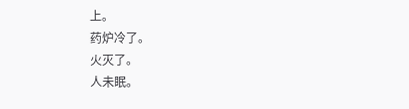上。
药炉冷了。
火灭了。
人未眠。